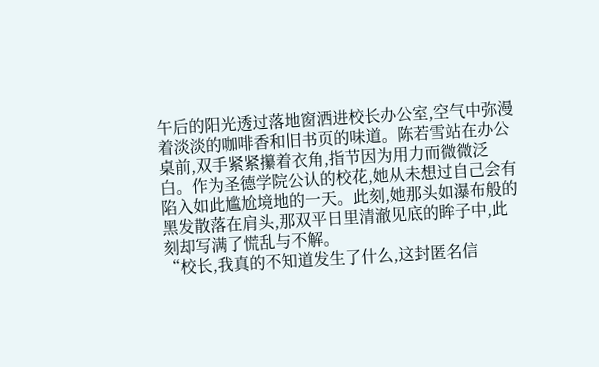午后的阳光透过落地窗洒进校长办公室,空气中弥漫着淡淡的咖啡香和旧书页的味道。陈若雪站在办公桌前,双手紧紧攥着衣角,指节因为用力而微微泛白。作为圣德学院公认的校花,她从未想过自己会有陷入如此尴尬境地的一天。此刻,她那头如瀑布般的黑发散落在肩头,那双平日里清澈见底的眸子中,此刻却写满了慌乱与不解。
“校长,我真的不知道发生了什么,这封匿名信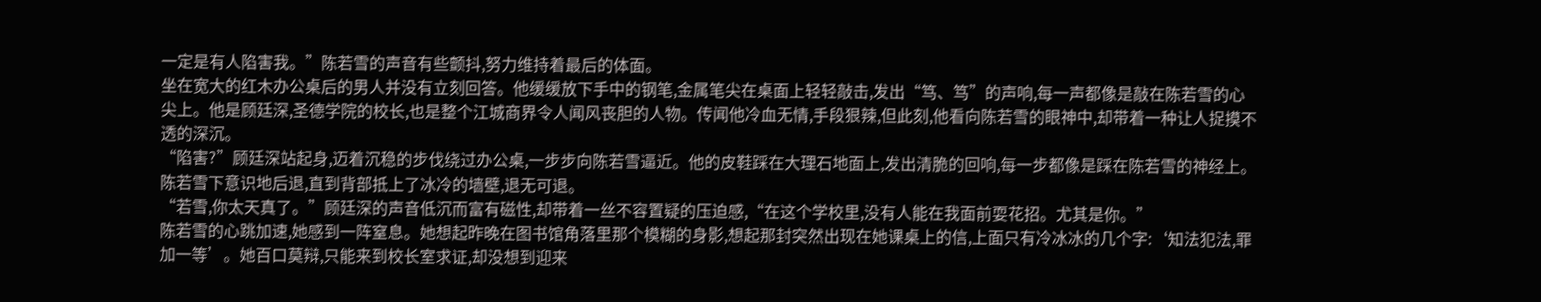一定是有人陷害我。”陈若雪的声音有些颤抖,努力维持着最后的体面。
坐在宽大的红木办公桌后的男人并没有立刻回答。他缓缓放下手中的钢笔,金属笔尖在桌面上轻轻敲击,发出“笃、笃”的声响,每一声都像是敲在陈若雪的心尖上。他是顾廷深,圣德学院的校长,也是整个江城商界令人闻风丧胆的人物。传闻他冷血无情,手段狠辣,但此刻,他看向陈若雪的眼神中,却带着一种让人捉摸不透的深沉。
“陷害?”顾廷深站起身,迈着沉稳的步伐绕过办公桌,一步步向陈若雪逼近。他的皮鞋踩在大理石地面上,发出清脆的回响,每一步都像是踩在陈若雪的神经上。陈若雪下意识地后退,直到背部抵上了冰冷的墙壁,退无可退。
“若雪,你太天真了。”顾廷深的声音低沉而富有磁性,却带着一丝不容置疑的压迫感,“在这个学校里,没有人能在我面前耍花招。尤其是你。”
陈若雪的心跳加速,她感到一阵窒息。她想起昨晚在图书馆角落里那个模糊的身影,想起那封突然出现在她课桌上的信,上面只有冷冰冰的几个字:‘知法犯法,罪加一等’。她百口莫辩,只能来到校长室求证,却没想到迎来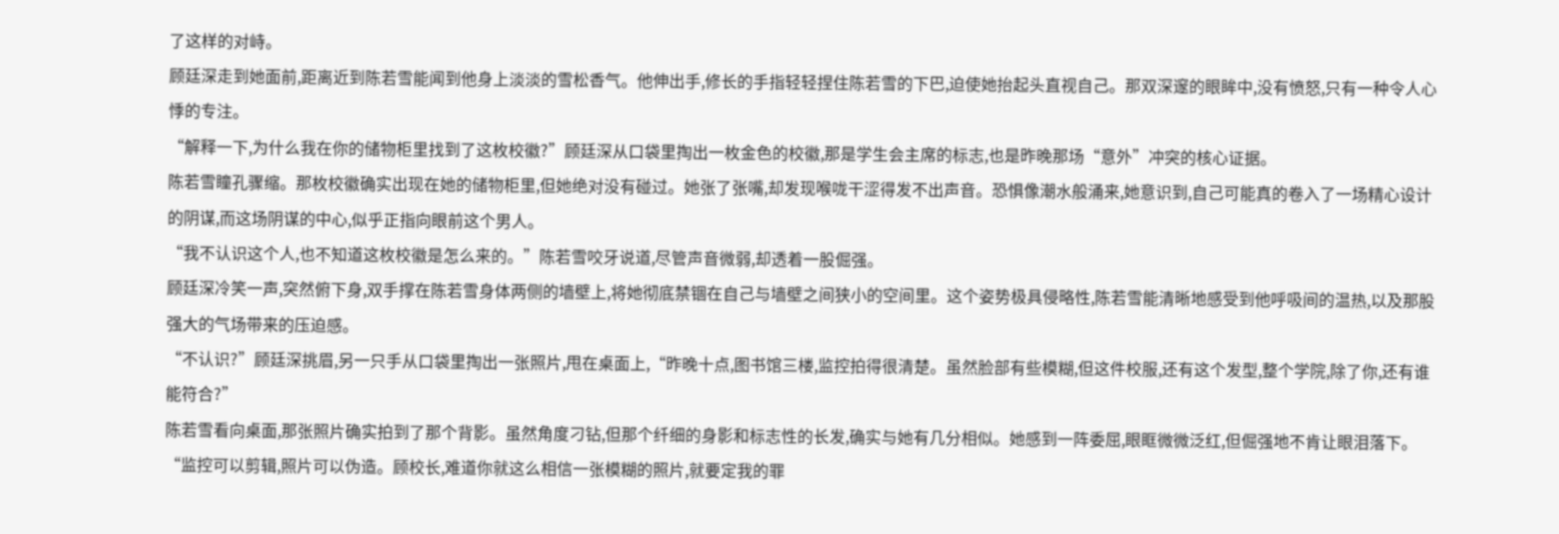了这样的对峙。
顾廷深走到她面前,距离近到陈若雪能闻到他身上淡淡的雪松香气。他伸出手,修长的手指轻轻捏住陈若雪的下巴,迫使她抬起头直视自己。那双深邃的眼眸中,没有愤怒,只有一种令人心悸的专注。
“解释一下,为什么我在你的储物柜里找到了这枚校徽?”顾廷深从口袋里掏出一枚金色的校徽,那是学生会主席的标志,也是昨晚那场“意外”冲突的核心证据。
陈若雪瞳孔骤缩。那枚校徽确实出现在她的储物柜里,但她绝对没有碰过。她张了张嘴,却发现喉咙干涩得发不出声音。恐惧像潮水般涌来,她意识到,自己可能真的卷入了一场精心设计的阴谋,而这场阴谋的中心,似乎正指向眼前这个男人。
“我不认识这个人,也不知道这枚校徽是怎么来的。”陈若雪咬牙说道,尽管声音微弱,却透着一股倔强。
顾廷深冷笑一声,突然俯下身,双手撑在陈若雪身体两侧的墙壁上,将她彻底禁锢在自己与墙壁之间狭小的空间里。这个姿势极具侵略性,陈若雪能清晰地感受到他呼吸间的温热,以及那股强大的气场带来的压迫感。
“不认识?”顾廷深挑眉,另一只手从口袋里掏出一张照片,甩在桌面上,“昨晚十点,图书馆三楼,监控拍得很清楚。虽然脸部有些模糊,但这件校服,还有这个发型,整个学院,除了你,还有谁能符合?”
陈若雪看向桌面,那张照片确实拍到了那个背影。虽然角度刁钻,但那个纤细的身影和标志性的长发,确实与她有几分相似。她感到一阵委屈,眼眶微微泛红,但倔强地不肯让眼泪落下。
“监控可以剪辑,照片可以伪造。顾校长,难道你就这么相信一张模糊的照片,就要定我的罪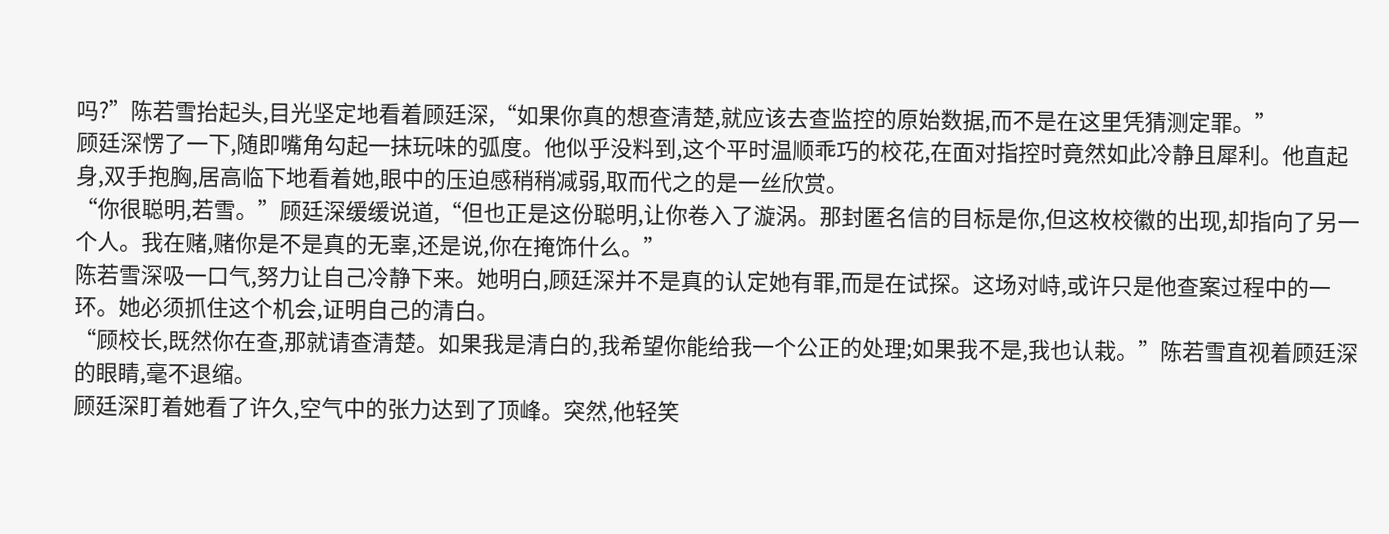吗?”陈若雪抬起头,目光坚定地看着顾廷深,“如果你真的想查清楚,就应该去查监控的原始数据,而不是在这里凭猜测定罪。”
顾廷深愣了一下,随即嘴角勾起一抹玩味的弧度。他似乎没料到,这个平时温顺乖巧的校花,在面对指控时竟然如此冷静且犀利。他直起身,双手抱胸,居高临下地看着她,眼中的压迫感稍稍减弱,取而代之的是一丝欣赏。
“你很聪明,若雪。”顾廷深缓缓说道,“但也正是这份聪明,让你卷入了漩涡。那封匿名信的目标是你,但这枚校徽的出现,却指向了另一个人。我在赌,赌你是不是真的无辜,还是说,你在掩饰什么。”
陈若雪深吸一口气,努力让自己冷静下来。她明白,顾廷深并不是真的认定她有罪,而是在试探。这场对峙,或许只是他查案过程中的一环。她必须抓住这个机会,证明自己的清白。
“顾校长,既然你在查,那就请查清楚。如果我是清白的,我希望你能给我一个公正的处理;如果我不是,我也认栽。”陈若雪直视着顾廷深的眼睛,毫不退缩。
顾廷深盯着她看了许久,空气中的张力达到了顶峰。突然,他轻笑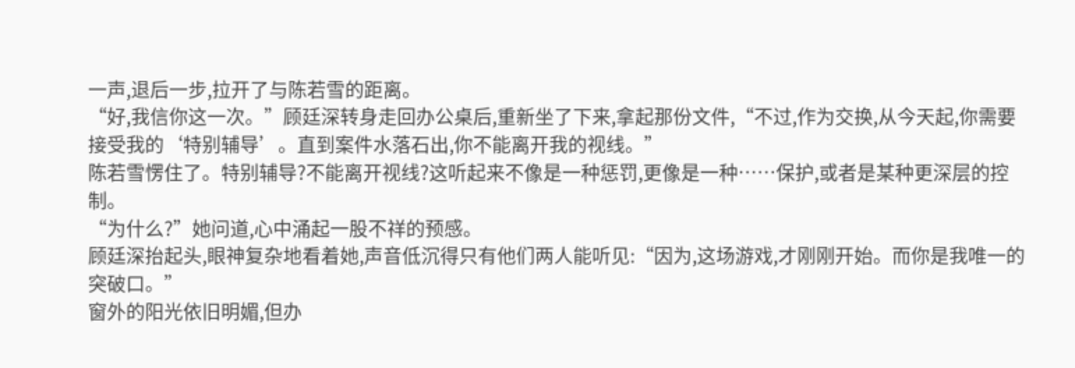一声,退后一步,拉开了与陈若雪的距离。
“好,我信你这一次。”顾廷深转身走回办公桌后,重新坐了下来,拿起那份文件,“不过,作为交换,从今天起,你需要接受我的‘特别辅导’。直到案件水落石出,你不能离开我的视线。”
陈若雪愣住了。特别辅导?不能离开视线?这听起来不像是一种惩罚,更像是一种……保护,或者是某种更深层的控制。
“为什么?”她问道,心中涌起一股不祥的预感。
顾廷深抬起头,眼神复杂地看着她,声音低沉得只有他们两人能听见:“因为,这场游戏,才刚刚开始。而你是我唯一的突破口。”
窗外的阳光依旧明媚,但办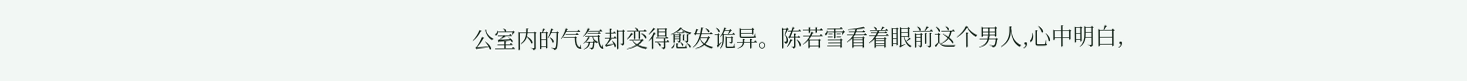公室内的气氛却变得愈发诡异。陈若雪看着眼前这个男人,心中明白,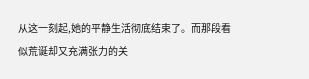从这一刻起,她的平静生活彻底结束了。而那段看似荒诞却又充满张力的关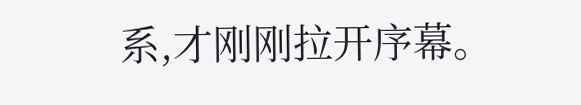系,才刚刚拉开序幕。